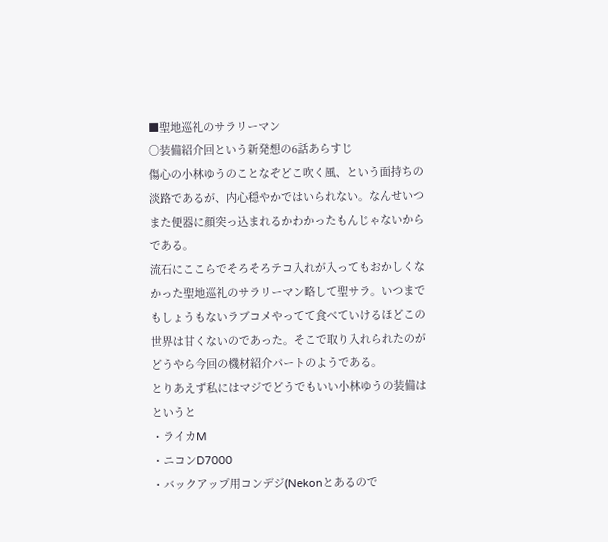■聖地巡礼のサラリーマン
○装備紹介回という新発想の6話あらすじ
傷心の小林ゆうのことなぞどこ吹く風、という面持ちの淡路であるが、内心穏やかではいられない。なんせいつまた便器に顔突っ込まれるかわかったもんじゃないからである。
流石にここらでそろそろテコ入れが入ってもおかしくなかった聖地巡礼のサラリーマン略して聖サラ。いつまでもしょうもないラブコメやってて食べていけるほどこの世界は甘くないのであった。そこで取り入れられたのがどうやら今回の機材紹介パートのようである。
とりあえず私にはマジでどうでもいい小林ゆうの装備はというと
・ライカM
・ニコンD7000
・バックアップ用コンデジ(Nekonとあるので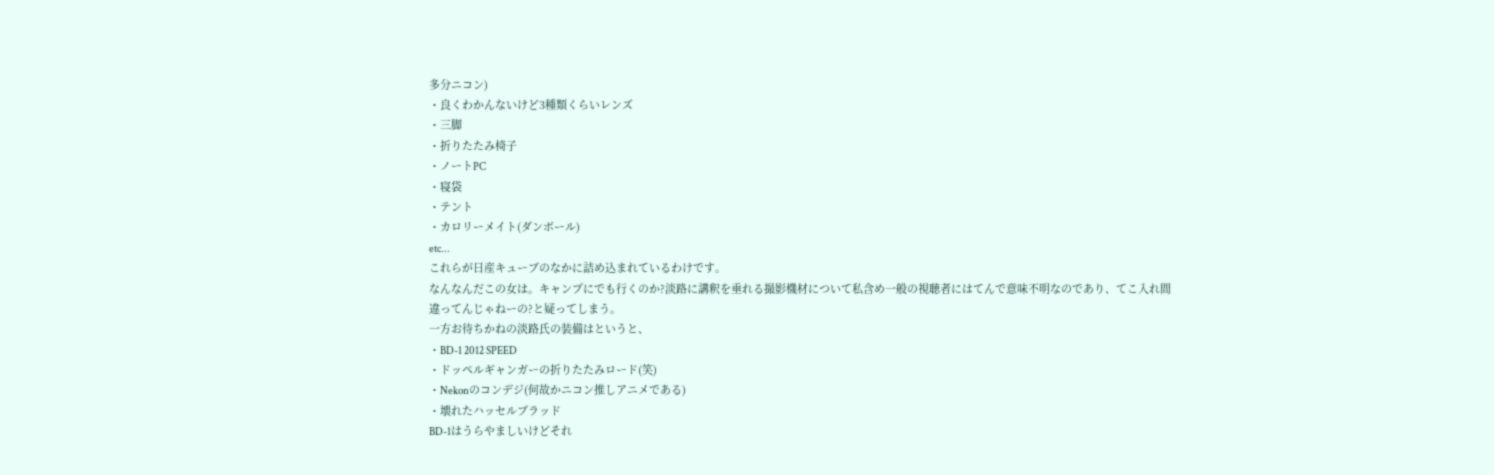多分ニコン)
・良くわかんないけど3種類くらいレンズ
・三脚
・折りたたみ椅子
・ノートPC
・寝袋
・テント
・カロリーメイト(ダンボール)
etc...
これらが日産キューブのなかに詰め込まれているわけです。
なんなんだこの女は。キャンプにでも行くのか?淡路に講釈を垂れる撮影機材について私含め一般の視聴者にはてんで意味不明なのであり、てこ入れ間違ってんじゃねーの?と疑ってしまう。
一方お待ちかねの淡路氏の装備はというと、
・BD-1 2012 SPEED
・ドッペルギャンガーの折りたたみロード(笑)
・Nekonのコンデジ(何故かニコン推しアニメである)
・壊れたハッセルブラッド
BD-1はうらやましいけどそれ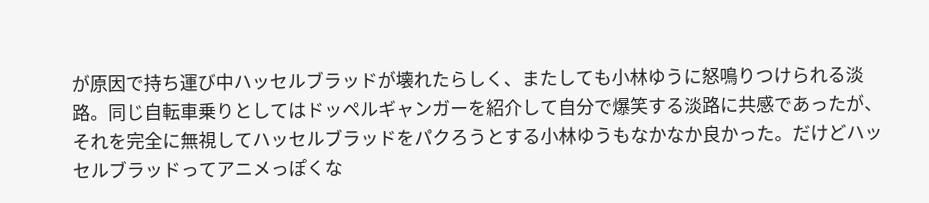が原因で持ち運び中ハッセルブラッドが壊れたらしく、またしても小林ゆうに怒鳴りつけられる淡路。同じ自転車乗りとしてはドッペルギャンガーを紹介して自分で爆笑する淡路に共感であったが、それを完全に無視してハッセルブラッドをパクろうとする小林ゆうもなかなか良かった。だけどハッセルブラッドってアニメっぽくな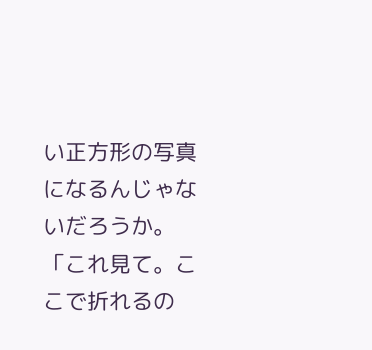い正方形の写真になるんじゃないだろうか。
「これ見て。ここで折れるの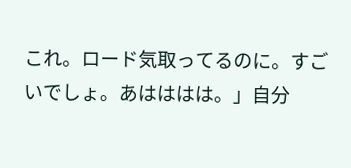これ。ロード気取ってるのに。すごいでしょ。あはははは。」自分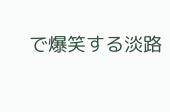で爆笑する淡路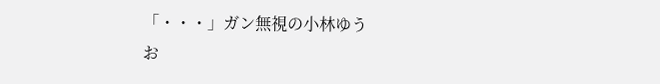「・・・」ガン無視の小林ゆう
お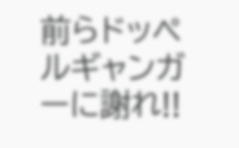前らドッペルギャンガーに謝れ!!